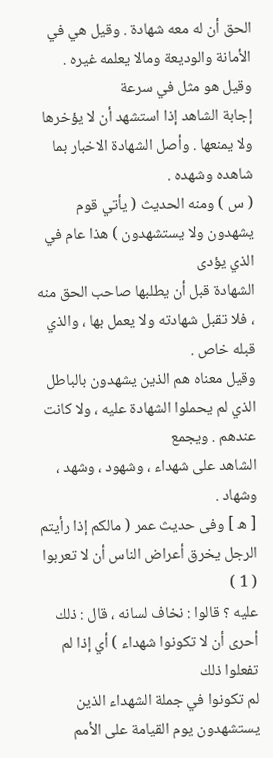الحق أن له معه شهادة . وقيل هي في الأمانة والوديعة ومالا يعلمه غيره . وقيل هو مثل في سرعة
إجابة الشاهد إذا استشهد أن لا يؤخرها ولا يمنعها . وأصل الشهادة الاخبار بما
شاهده وشهده .
( س ) ومنه الحديث ( يأتي قوم يشهدون ولا يستشهدون ) هذا عام في الذي يؤدى
الشهادة قبل أن يطلبها صاحب الحق منه ، فلا تقبل شهادته ولا يعمل بها ، والذي قبله خاص .
وقيل معناه هم الذين يشهدون بالباطل الذي لم يحملوا الشهادة عليه ، ولا كانت عندهم . ويجمع
الشاهد على شهداء ، وشهود ، وشهد ، وشهاد .
[ ه ] وفى حديث عمر ( مالكم إذا رأيتم الرجل يخرق أعراض الناس أن لا تعربوا ( 1 )
عليه ؟ قالوا : نخاف لسانه ، قال : ذلك أحرى أن لا تكونوا شهداء ) أي إذا لم تفعلوا ذلك
لم تكونوا في جملة الشهداء الذين يستشهدون يوم القيامة على الأمم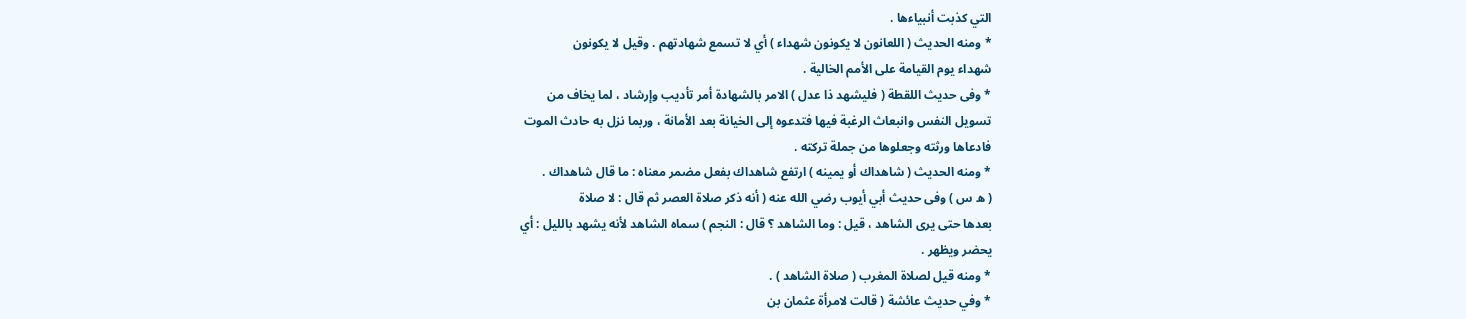التي كذبت أنبياءها .
* ومنه الحديث ( اللعانون لا يكونون شهداء ) أي لا تسمع شهادتهم . وقيل لا يكونون
شهداء يوم القيامة على الأمم الخالية .
* وفى حديث اللقطة ( فليشهد ذا عدل ) الامر بالشهادة أمر تأديب وإرشاد ، لما يخاف من
تسويل النفس وانبعاث الرغبة فيها فتدعوه إلى الخيانة بعد الأمانة ، وربما نزل به حادث الموت
فادعاها ورثته وجعلوها من جملة تركته .
* ومنه الحديث ( شاهداك أو يمينه ) ارتفع شاهداك بفعل مضمر معناه : ما قال شاهداك .
( ه س ) وفى حديث أبي أيوب رضي الله عنه ( أنه ذكر صلاة العصر ثم قال : لا صلاة
بعدها حتى يرى الشاهد ، قيل : وما الشاهد ؟ قال : النجم ) سماه الشاهد لأنه يشهد بالليل : أي
يحضر ويظهر .
* ومنه قيل لصلاة المغرب ( صلاة الشاهد ) .
* وفي حديث عائشة ( قالت لامرأة عثمان بن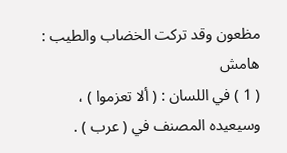مظعون وقد تركت الخضاب والطيب :
هامش
( 1 ) في اللسان : ( ألا تعزموا ) ، وسيعيده المصنف في ( عرب ) .